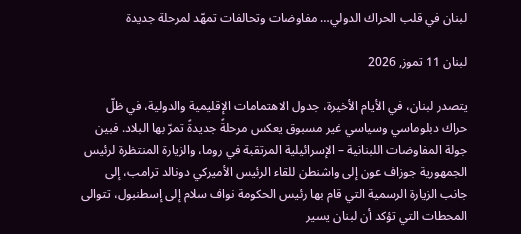لبنان في قلب الحراك الدولي… مفاوضات وتحالفات تمهّد لمرحلة جديدة

لبنان 11 تموز, 2026

يتصدر لبنان، في الأيام الأخيرة، جدول الاهتمامات الإقليمية والدولية، في ظلّ حراك دبلوماسي وسياسي غير مسبوق يعكس مرحلةً جديدةً تمرّ بها البلاد. فبين جولة المفاوضات اللبنانية – الإسرائيلية المرتقبة في روما، والزيارة المنتظرة لرئيس الجمهورية جوزاف عون إلى واشنطن للقاء الرئيس الأميركي دونالد ترامب، إلى جانب الزيارة الرسمية التي قام بها رئيس الحكومة نواف سلام إلى إسطنبول، تتوالى المحطات التي تؤكد أن لبنان يسير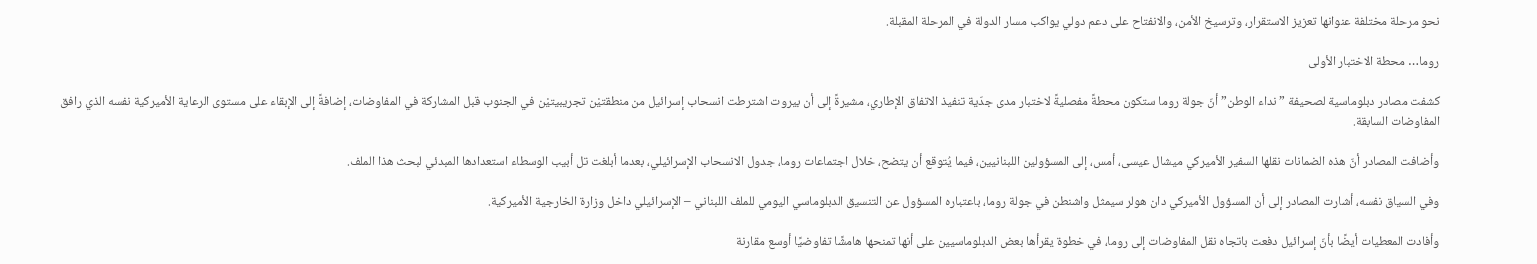نحو مرحلة مختلفة عنوانها تعزيز الاستقرار، وترسيخ الأمن، والانفتاح على دعم دولي يواكب مسار الدولة في المرحلة المقبلة.

روما… محطة الاختبار الأولى

كشفت مصادر دبلوماسية لصحيفة ”نداء الوطن” أنّ جولة روما ستكون محطةً مفصليةً لاختبار مدى جدّية تنفيذ الاتفاق الإطاري، مشيرةً إلى أن بيروت اشترطت انسحاب إسرائيل من منطقتيْن تجريبيتيْن في الجنوب قبل المشاركة في المفاوضات، إضافةً إلى الإبقاء على مستوى الرعاية الأميركية نفسه الذي رافق المفاوضات السابقة.

وأضافت المصادر أنّ هذه الضمانات نقلها السفير الأميركي ميشال عيسى، أمس، إلى المسؤولين اللبنانيين، فيما يُتوقع أن يتضح، خلال اجتماعات روما، جدول الانسحاب الإسرائيلي، بعدما أبلغت تل أبيب الوسطاء استعدادها المبدئي لبحث هذا الملف.

وفي السياق نفسه، أشارت المصادر إلى أن المسؤول الأميركي دان هولر سيمثل واشنطن في جولة روما، باعتباره المسؤول عن التنسيق الدبلوماسي اليومي للملف اللبناني – الإسرائيلي داخل وزارة الخارجية الأميركية.

وأفادت المعطيات أيضًا بأنّ إسرائيل دفعت باتجاه نقل المفاوضات إلى روما، في خطوة يقرأها بعض الدبلوماسيين على أنها تمنحها هامشًا تفاوضيًا أوسع مقارنة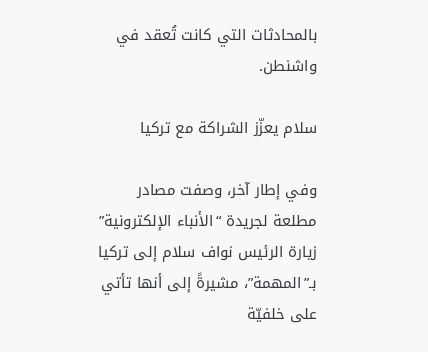بالمحادثات التي كانت تُعقد في واشنطن.

سلام يعزّز الشراكة مع تركيا

وفي إطار آخر، وصفت مصادر مطلعة لجريدة “الأنباء الإلكترونية” زيارة الرئيس نواف سلام إلى تركيا بـ”المهمة”، مشيرةً إلى أنها تأتي على خلفيّة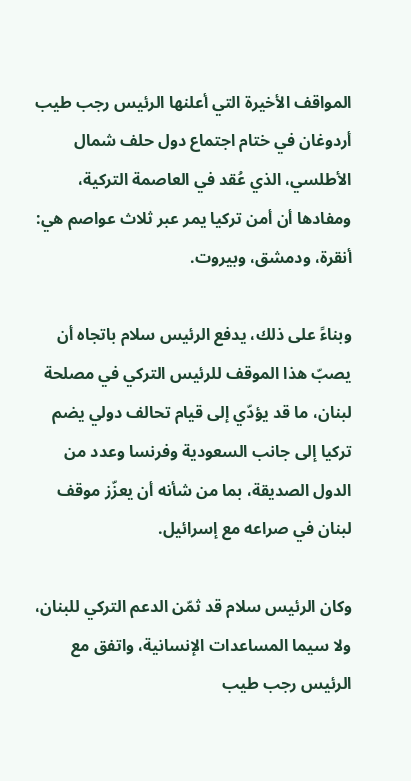المواقف الأخيرة التي أعلنها الرئيس رجب طيب أردوغان في ختام اجتماع دول حلف شمال الأطلسي، الذي عُقد في العاصمة التركية، ومفادها أن أمن تركيا يمر عبر ثلاث عواصم هي: أنقرة، ودمشق، وبيروت.

وبناءً على ذلك، يدفع الرئيس سلام باتجاه أن يصبّ هذا الموقف للرئيس التركي في مصلحة لبنان، ما قد يؤدّي إلى قيام تحالف دولي يضم تركيا إلى جانب السعودية وفرنسا وعدد من الدول الصديقة، بما من شأنه أن يعزّز موقف لبنان في صراعه مع إسرائيل.

وكان الرئيس سلام قد ثمّن الدعم التركي للبنان، ولا سيما المساعدات الإنسانية، واتفق مع الرئيس رجب طيب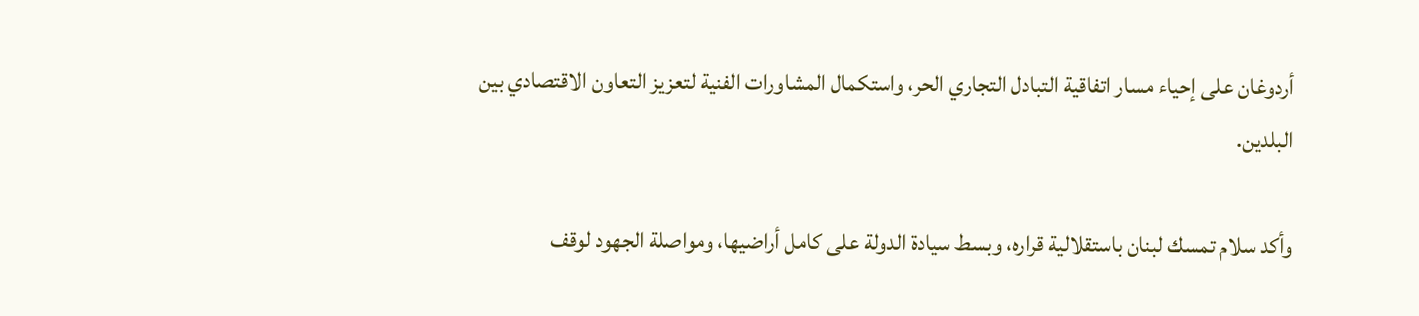أردوغان على إحياء مسار اتفاقية التبادل التجاري الحر، واستكمال المشاورات الفنية لتعزيز التعاون الاقتصادي بين البلدين.

وأكد سلام تمسك لبنان باستقلالية قراره، وبسط سيادة الدولة على كامل أراضيها، ومواصلة الجهود لوقف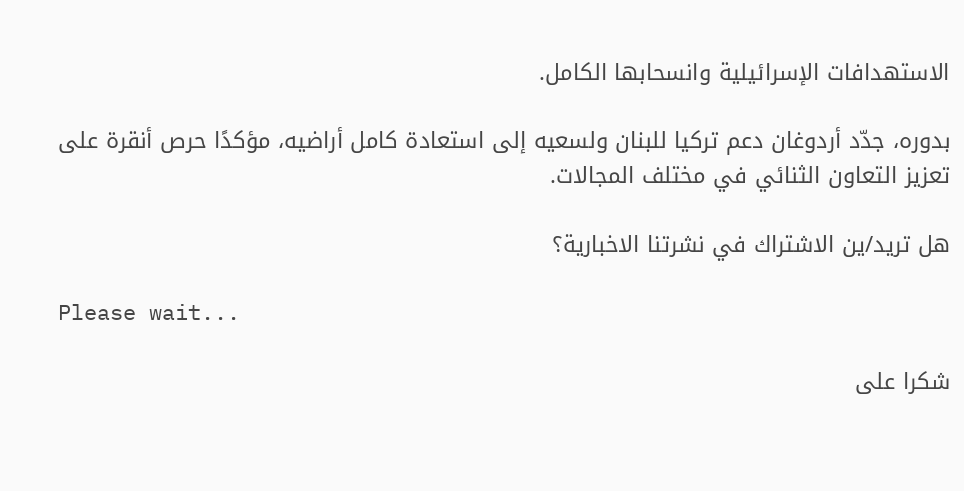الاستهدافات الإسرائيلية وانسحابها الكامل.

بدوره، جدّد أردوغان دعم تركيا للبنان ولسعيه إلى استعادة كامل أراضيه، مؤكدًا حرص أنقرة على تعزيز التعاون الثنائي في مختلف المجالات.

هل تريد/ين الاشتراك في نشرتنا الاخبارية؟

Please wait...

شكرا على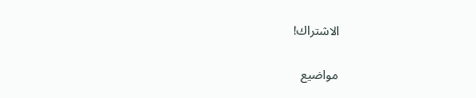الاشتراك!

مواضيع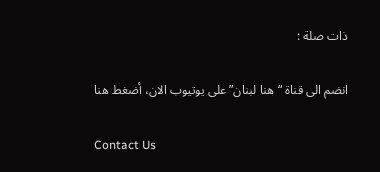ذات صلة :

انضم الى قناة “هنا لبنان” على يوتيوب الان، أضغط هنا

Contact Us